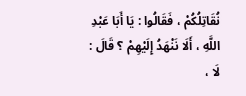نُقَاتِلُكُمْ ، فَقَالُوا : يَا أَبَا عَبْدِ اللَّهِ ، أَلَا نَنْهَدُ إِلَيْهِمْ ؟ قَالَ : لَا ،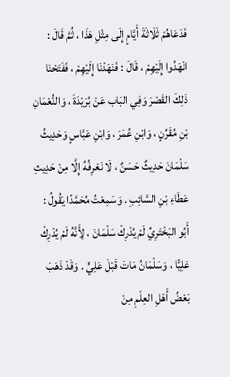فَدَعَاهُمْ ثَلَاثَةَ أَيَّامٍ إِلَى مِثْلِ هَذَا ، ثُمَّ قَالَ : انْهَدُوا إِلَيْهِمْ ، قَالَ : فَنَهَدْنَا إِلَيْهِمْ ، فَفَتَحْنَا ذَلِكَ القَصْرَ وَفِي البَاب عَنْ بُرَيْدَةَ ، وَالنُّعْمَانِ بْنِ مُقَرِّنٍ ، وَابْنِ عُمَرَ ، وَابْنِ عَبَّاسٍ وَحَدِيثُ سَلْمَانَ حَدِيثٌ حَسَنٌ ، لَا نَعْرِفُهُ إِلَّا مِنْ حَدِيثِ عَطَاءِ بْنِ السَّائِبِ . وَسَمِعْتُ مُحَمَّدًا يَقُولُ : أَبُو البَخْتَرِيِّ لَمْ يُدْرِكْ سَلْمَانَ ، لِأَنَّهُ لَمْ يُدْرِكْ عَلِيًّا ، وَسَلْمَانُ مَاتَ قَبْلَ عَلِيٍّ . وَقَدْ ذَهَبَ بَعْضُ أَهْلِ العِلْمِ مِنْ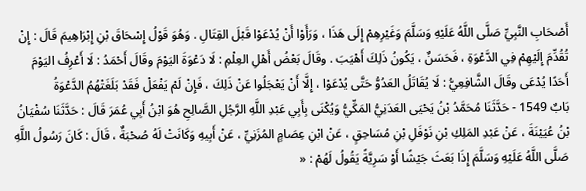أَصْحَابِ النَّبِيِّ صَلَّى اللَّهُ عَلَيْهِ وَسَلَّمَ وَغَيْرِهِمْ إِلَى هَذَا ، وَرَأَوْا أَنْ يُدْعَوْا قَبْلَ القِتَالِ . وَهُوَ قَوْلُ إِسْحَاقَ بْنِ إِبْرَاهِيمَ قَالَ : إِنْ تُقُدِّمَ إِلَيْهِمْ فِي الدَّعْوَةِ ، فَحَسَنٌ ، يَكُونُ ذَلِكَ أَهْيَبَ . وقَالَ بَعْضُ أَهْلِ العِلْمِ : لَا دَعْوَةَ اليَوْمَ وقَالَ أَحْمَدُ : لَا أَعْرِفُ اليَوْمَ أَحَدًا يُدْعَى وقَالَ الشَّافِعِيُّ : لَا يُقَاتَلُ العَدُوُّ حَتَّى يُدْعَوْا ، إِلَّا أَنْ يَعْجَلُوا عَنْ ذَلِكَ ، فَإِنْ لَمْ يَفْعَلْ فَقَدْ بَلَغَتْهُمُ الدَّعْوَةُ
بَابٌ 1549 - حَدَّثَنَا مُحَمَّدُ بْنُ يَحْيَى العَدَنِيُّ المَكِّيُّ وَيُكْنَى بِأَبِي عَبْدِ اللَّهِ الرَّجُلِ الصَّالِحِ هُوَ ابْنُ أَبِي عُمَرَ قَالَ : حَدَّثَنَا سُفْيَانُ بْنُ عُيَيْنَةَ ، عَنْ عَبْدِ المَلِكِ بْنِ نَوْفَلِ بْنِ مُسَاحِقٍ ، عَنْ ابْنِ عِصَامٍ المُزَنِيِّ ، عَنْ أَبِيهِ وَكَانَتْ لَهُ صُحْبَةٌ ، قَالَ : كَانَ رَسُولُ اللَّهِ صَلَّى اللَّهُ عَلَيْهِ وَسَلَّمَ إِذَا بَعَثَ جَيْشًا أَوْ سَرِيَّةً يَقُولُ لَهُمْ : «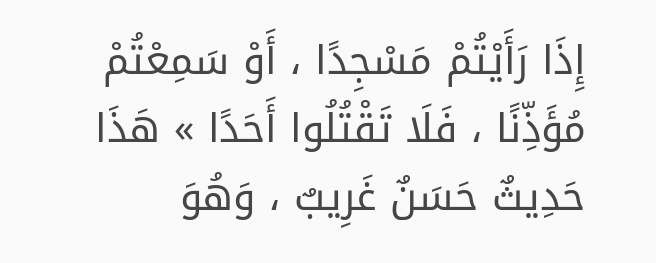إِذَا رَأَيْتُمْ مَسْجِدًا ، أَوْ سَمِعْتُمْ مُؤَذِّنًا ، فَلَا تَقْتُلُوا أَحَدًا » هَذَا حَدِيثٌ حَسَنٌ غَرِيبٌ ، وَهُوَ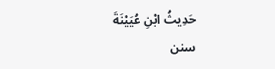حَدِيثُ ابْنِ عُيَيْنَةَ
سنن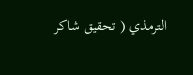الترمذي ( تحقيق شاكر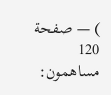) — صفحة 120
مساهمون: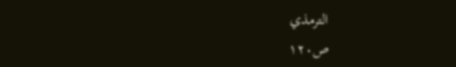الترمذي
ص١٢٠